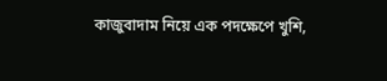কাজুবাদাম নিয়ে এক পদক্ষেপে খুশি,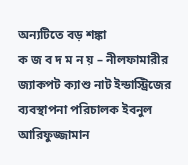অন্যটিতে বড় শঙ্কা
ক জ ব দ ম ন য় – নীলফামারীর জ্যাকপট ক্যাশু নাট ইন্ডাস্ট্রিজের ব্যবস্থাপনা পরিচালক ইবনুল আরিফুজ্জামান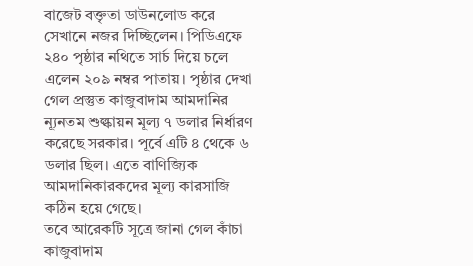বাজেট বক্তৃতা ডাউনলোড করে সেখানে নজর দিচ্ছিলেন। পিডিএফে ২৪০ পৃষ্ঠার নথিতে সার্চ দিয়ে চলে এলেন ২০৯ নম্বর পাতায়। পৃষ্ঠার দেখা গেল প্রস্তুত কাজুবাদাম আমদানির ন্যূনতম শুল্কায়ন মূল্য ৭ ডলার নির্ধারণ করেছে সরকার। পূর্বে এটি ৪ থেকে ৬ ডলার ছিল। এতে বাণিজ্যিক আমদানিকারকদের মূল্য কারসাজি কঠিন হয়ে গেছে।
তবে আরেকটি সূত্রে জানা গেল কাঁচা কাজুবাদাম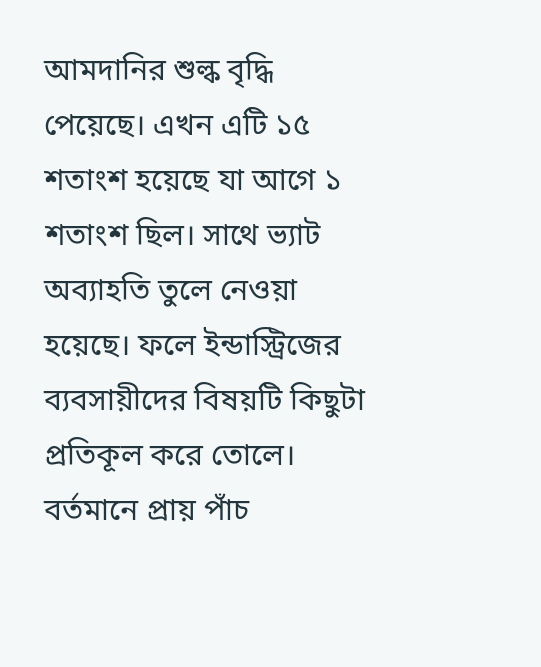আমদানির শুল্ক বৃদ্ধি পেয়েছে। এখন এটি ১৫ শতাংশ হয়েছে যা আগে ১ শতাংশ ছিল। সাথে ভ্যাট অব্যাহতি তুলে নেওয়া হয়েছে। ফলে ইন্ডাস্ট্রিজের ব্যবসায়ীদের বিষয়টি কিছুটা প্রতিকূল করে তোলে।
বর্তমানে প্রায় পাঁচ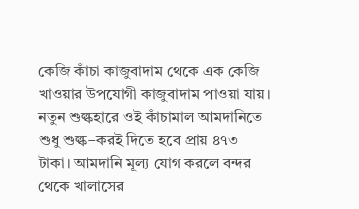কেজি কাঁচা কাজুবাদাম থেকে এক কেজি খাওয়ার উপযোগী কাজুবাদাম পাওয়া যায়। নতুন শুল্কহারে ওই কাঁচামাল আমদানিতে শুধু শুল্ক–করই দিতে হবে প্রায় ৪৭৩ টাকা। আমদানি মূল্য যোগ করলে বন্দর থেকে খালাসের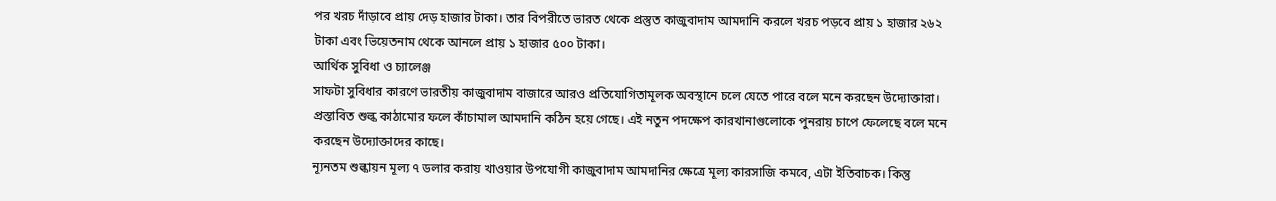পর খরচ দাঁড়াবে প্রায় দেড় হাজার টাকা। তার বিপরীতে ভারত থেকে প্রস্তুত কাজুবাদাম আমদানি করলে খরচ পড়বে প্রায় ১ হাজার ২৬২ টাকা এবং ভিয়েতনাম থেকে আনলে প্রায় ১ হাজার ৫০০ টাকা।
আর্থিক সুবিধা ও চ্যালেঞ্জ
সাফটা সুবিধার কারণে ভারতীয় কাজুবাদাম বাজারে আরও প্রতিযোগিতামূলক অবস্থানে চলে যেতে পারে বলে মনে করছেন উদ্যোক্তারা। প্রস্তাবিত শুল্ক কাঠামোর ফলে কাঁচামাল আমদানি কঠিন হয়ে গেছে। এই নতুন পদক্ষেপ কারখানাগুলোকে পুনরায় চাপে ফেলেছে বলে মনে করছেন উদ্যোক্তাদের কাছে।
ন্যূনতম শুল্কায়ন মূল্য ৭ ডলার করায় খাওয়ার উপযোগী কাজুবাদাম আমদানির ক্ষেত্রে মূল্য কারসাজি কমবে, এটা ইতিবাচক। কিন্তু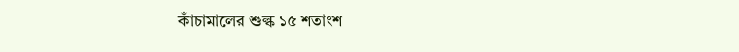কাঁচামালের শুল্ক ১৫ শতাংশ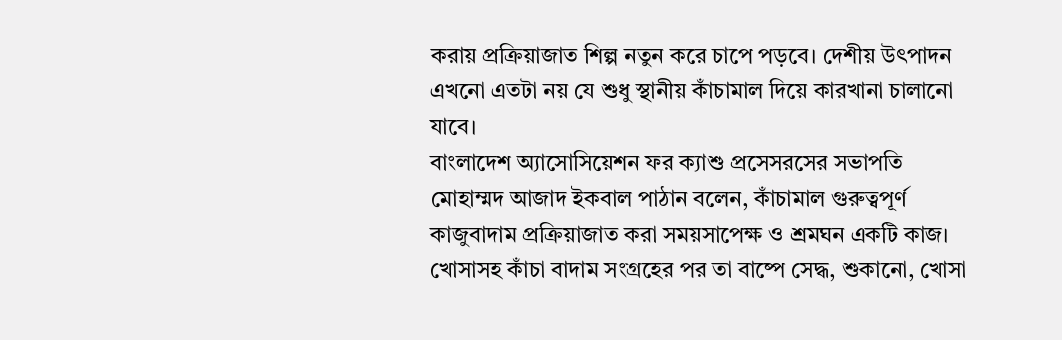করায় প্রক্রিয়াজাত শিল্প নতুন করে চাপে পড়বে। দেশীয় উৎপাদন এখনো এতটা নয় যে শুধু স্থানীয় কাঁচামাল দিয়ে কারখানা চালানো যাবে।
বাংলাদেশ অ্যাসোসিয়েশন ফর ক্যাশু প্রসেসরসের সভাপতি মোহাম্মদ আজাদ ইকবাল পাঠান বলেন, কাঁচামাল গুরুত্বপূর্ণ কাজুবাদাম প্রক্রিয়াজাত করা সময়সাপেক্ষ ও শ্রমঘন একটি কাজ। খোসাসহ কাঁচা বাদাম সংগ্রহের পর তা বাষ্পে সেদ্ধ, শুকানো, খোসা